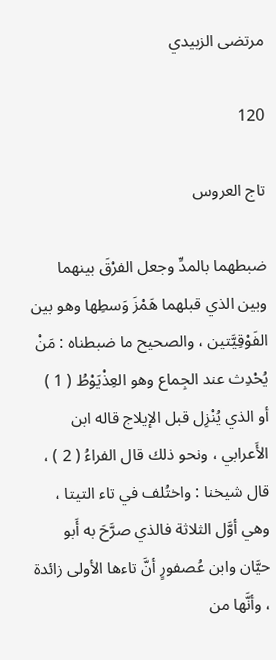مرتضى الزبيدي

120

تاج العروس

ضبطهما بالمدِّ وجعل الفرْقَ بينهما وبين الذي قبلهما هَمْزَ وَسطِها وهو بين الفَوْقِيَّتين ، والصحيح ما ضبطناه : مَنْ يُحْدِث عند الجِماع وهو العِذْيَوْطُ ( 1 ) أو الذي يُنْزِل قبل الإيلاج قاله ابن الأَعرابي ، ونحو ذلك قال الفراءُ ( 2 ) ، قال شيخنا : واختُلف في تاء التيتا ، وهي أوَّل الثلاثة فالذي صرَّحَ به أَبو حيَّان وابن عُصفورٍ أنَّ تاءها الأولى زائدة ، وأنَّها من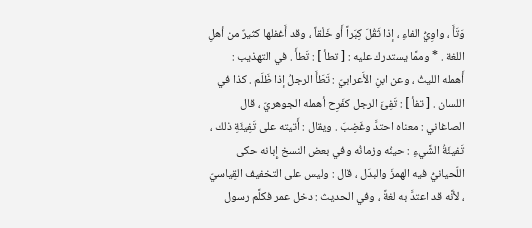وَتَأَ ، واوِيُّ الفاءِ ، إذا ثَقُلَ كِبَراً أَو خَلْقاً ، وقد أَغفلها كثيرٌ من أهلِ اللغة . * وممَّا يستدرك عليه : [ تطأ ] : تَطأَ . في التهذيب : أَهمله الليثُ ، وعن ابنِ الأَعرابيّ : تَطَأَ الرجلُ إذا ظَلَم . كذا في اللسان . [ تفأ ] : تَفِئَ الرجل كفَرِح أهمله الجوهريّ ، قال الصاغاني : معناه احتدَّ وغَضِبَ . ويقال : أَتيته على تَفِيئَةِ ذلك ، تَفيئَةُ الشَّيءِ : حينُه وزمانُه وفي بعض النسخ إِبانه حكى اللّحيانيُّ فيه الهمزَ والبدَل ، قال : وليس على التخفيف القِياسيّ ، لأنَّه قد اعتدَّ به لغةً ، وفي الحديث : دخل عمر فكلَّم رسول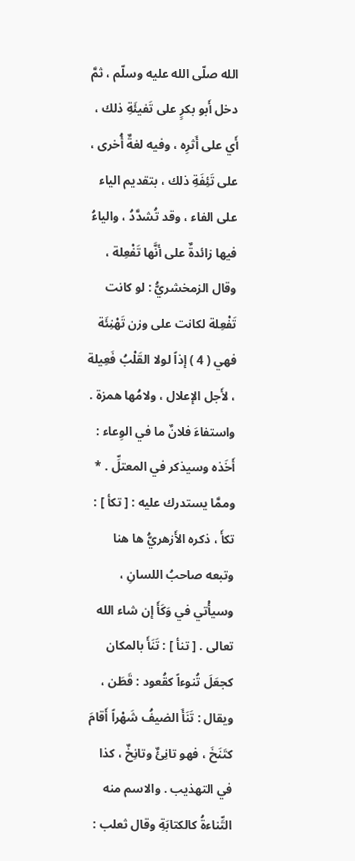الله صلّى الله عليه وسلّم ، ثمَّ دخل أَبو بكرٍ على تَفيئَةِ ذلك ، أَي على أَثرِه ، وفيه لغةٌ أُخرى ، على تَئِفَةِ ذلك ، بتقديم الياء على الفاء ، وقد تُشدَّدُ ، والياءُ فيها زائدةٌ على أنَّها تَفْعِلة ، وقال الزمخشريُّ : لو كانت تَفْعِلة لكانت على وزن تَهْنِئَة فهي ( 4 ) إذاً لولا القَلْبُ فَعِيلة ، لأَجل الإعلال ، ولامُها همزة . واستفاءَ فلانٌ ما في الوِعاء : أَخَذه وسيذكر في المعتلِّ . * وممَّا يستدرك عليه : [ تكأ ] : تكأَ ، ذكره الأَزهريُّ ها هنا وتبعه صاحبُ اللسانِ ، وسيأْتي في وَكَأَ إن شاء الله تعالى . [ تنأ ] : تَنَأَ بالمكان كجعَلَ تُنوءاً كقُعود : قَطَن ، ويقال : تَنَأَ الضيفُ شَهْراً أَقامَ كتَنَخَ ، فهو تانِئٌ وتانِخٌ ، كذا في التهذيب . والاسم منه التِّناءةُ كالكتابَةِ وقال ثعلب :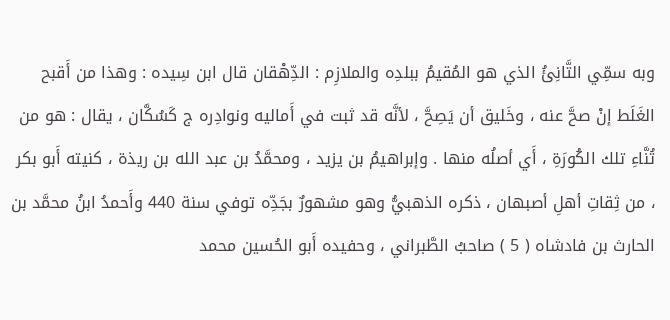وبه سمِّي التَّانِئُ الذي هو المُقيمُ ببلدِه والملازِم : الدِّهْقان قال ابن سِيده : وهذا من أَقبح الغَلَط إنْ صحَّ عنه ، وخَليق أن يَصِحَّ ، لأنَّه قد ثبت في أَماليه ونوادِره ج كَسُكَّان ، يقال : هو من تُنَّاءِ تلك الكُورَةِ ، أَي أصلُه منها . وإبراهيمُ بن يزيد ، ومحمَّدُ بن عبد الله بن ريذة ، كنيته أَبو بكر ، من ثِقاتِ أهلِ أصبهان ، ذكره الذهبيُّ وهو مشهورٌ بجَدِّه توفي سنة 440 وأَحمدُ ابنُ محمَّد بن الحارث بن فادشاه ( 5 ) صاحبُ الطَّبراني ، وحفيده أَبو الحُسين محمد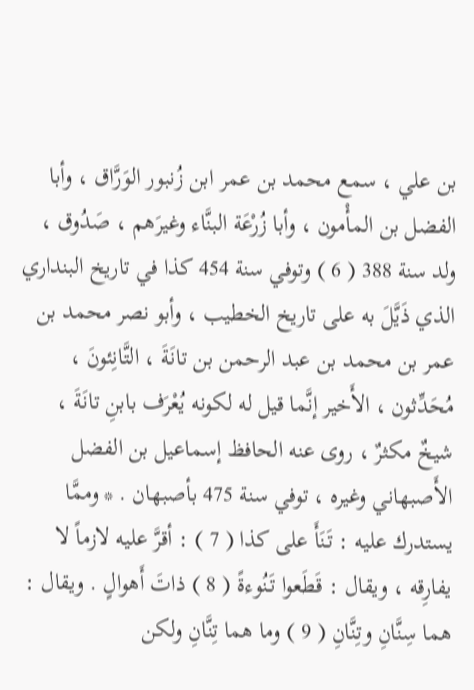بن علي ، سمع محمد بن عمر ابن زُنبور الوَرَّاق ، وأبا الفضل بن المأْمون ، وأبا زُرْعَة البنَّاء وغيرَهم ، صَدُوق ، ولد سنة 388 ( 6 ) وتوفي سنة 454 كذا في تاريخ البنداري الذي ذَيَّلَ به على تاريخ الخطيب ، وأبو نصر محمد بن عمر بن محمد بن عبد الرحمن بن تانَةَ ، التَّانِئونَ ، مُحَدِّثون ، الأَخير إنَّما قيل له لكونه يُعْرَف بابنِ تانَةَ ، شيخٌ مكثرٌ ، روى عنه الحافظ إسماعيل بن الفضل الأَصبهاني وغيره ، توفي سنة 475 بأصبهان . * وممَّا يستدرك عليه : تَنَأَ على كذا ( 7 ) : أقرَّ عليه لازماً لا يفارِقه ، ويقال : قَطَعوا تَنُوءةً ( 8 ) ذاتَ أَهوالٍ . ويقال : هما سِنَّانِ وتِنَّانِ ( 9 ) وما هما تِنَّانِ ولكن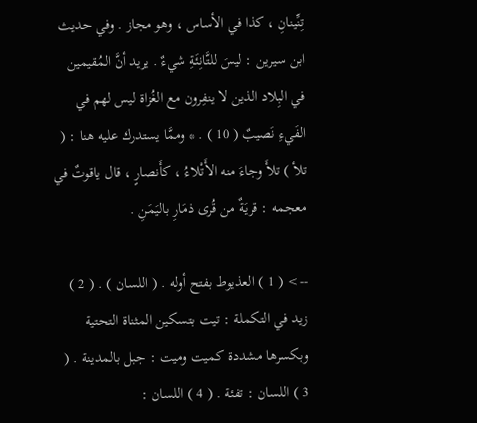تِنِّينانِ ، كذا في الأساس ، وهو مجاز . وفي حديث ابن سيرين : ليسَ للتَّانِئَةِ شيءٌ . يريد أنَّ المُقيمين في البِلاد الذين لا ينفِرون مع الغُزاة ليس لهم في الفَيءِ نَصيبٌ ( 10 ) . * وممَّا يستدرك عليه هنا : ( تلأ ) تلأَ وجاءَ منه الأَتْلاءُ ، كأَنصارٍ ، قال ياقوتٌ في معجمه : قريَةٌ من قُرى ذمَارِ باليَمَنِ .

--> ( 1 ) العذيوط بفتح أوله . ( اللسان ) . ( 2 ) زيد في التكملة : تيت بتسكين المثناة التحتية وبكسرها مشددة كميت وميت : جبل بالمدينة . ( 3 ) اللسان : تفئة . ( 4 ) اللسان :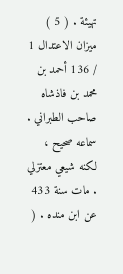تهيئة . ( 5 ) ميزان الاعتدال 1 / 136 أحمد بن محمد بن فاذشاه صاحب الطبراني . سماعه صحيح ، لكنه شيعي معتزلي . مات سنة 433 عن ابن منده . (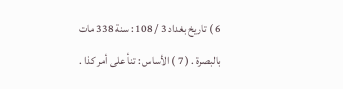6 ) تاريخ بغداد 3 / 108 : سنة 338 مات بالبصرة . ( 7 ) الأساس : تنأ على أمر كذا .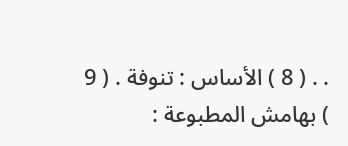. . ( 8 ) الأساس : تنوفة . ( 9 ) بهامش المطبوعة :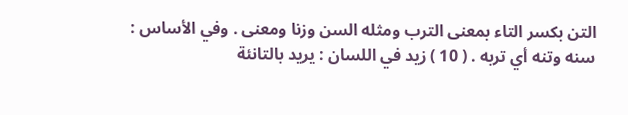التن بكسر التاء بمعنى الترب ومثله السن وزنا ومعنى . وفي الأساس : سنه وتنه أي تربه . ( 10 ) زيد في اللسان : يريد بالتانئة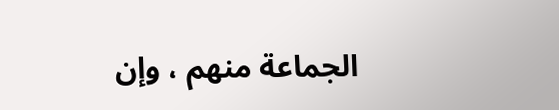الجماعة منهم ، وإن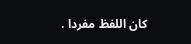كان اللفظ مفردا .